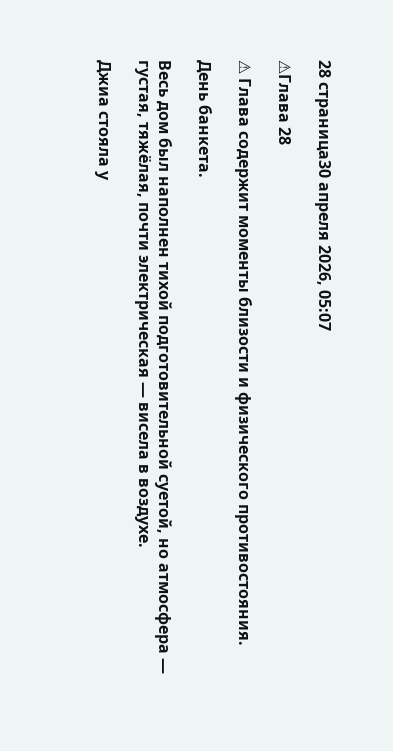28 страница30 апреля 2026, 05:07

⚠Глава 28

⚠ Глава содержит моменты близости и физического противостояния.

День банкета.

Весь дом был наполнен тихой подготовительной суетой, но атмосфера — густая, тяжёлая, почти электрическая — висела в воздухе.

Джиа стояла у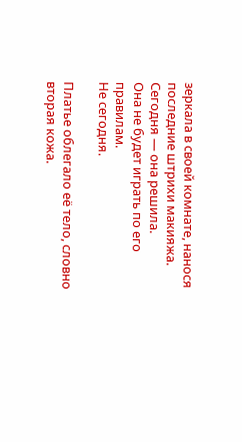зеркала в своей комнате, нанося последние штрихи макияжа.
Сегодня — она решила.
Она не будет играть по его правилам.
Не сегодня.

Платье облегало её тело, словно вторая кожа.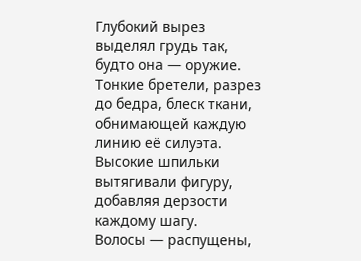Глубокий вырез выделял грудь так, будто она — оружие. Тонкие бретели, разрез до бедра, блеск ткани, обнимающей каждую линию её силуэта.
Высокие шпильки вытягивали фигуру, добавляя дерзости каждому шагу.
Волосы — распущены,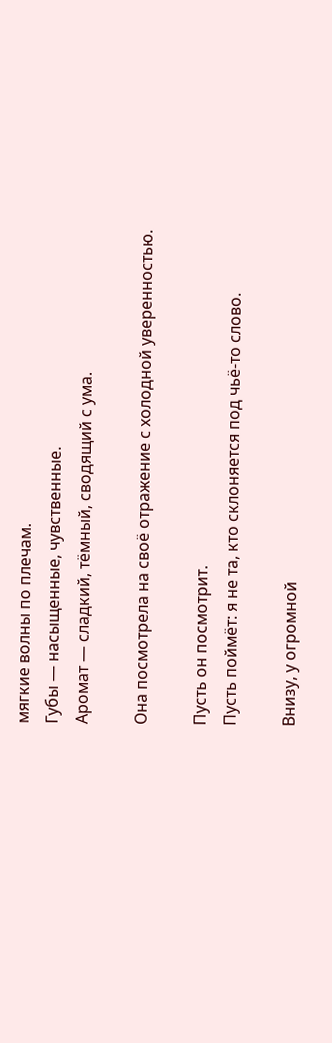мягкие волны по плечам.
Губы — насыщенные, чувственные.
Аромат — сладкий, тёмный, сводящий с ума.

Она посмотрела на своё отражение с холодной уверенностью.

Пусть он посмотрит.
Пусть поймёт: я не та, кто склоняется под чьё-то слово.

Внизу, у огромной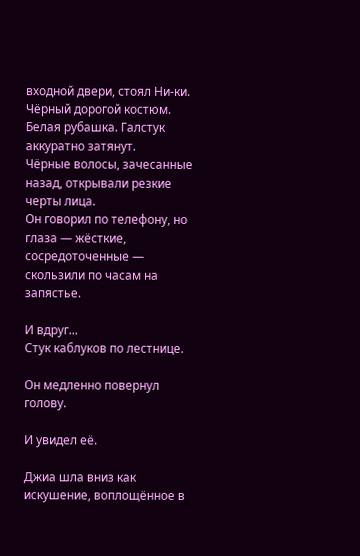входной двери, стоял Ни-ки.
Чёрный дорогой костюм. Белая рубашка. Галстук аккуратно затянут.
Чёрные волосы, зачесанные назад, открывали резкие черты лица.
Он говорил по телефону, но глаза — жёсткие, сосредоточенные — скользили по часам на запястье.

И вдруг...
Стук каблуков по лестнице.

Он медленно повернул голову.

И увидел её.

Джиа шла вниз как искушение, воплощённое в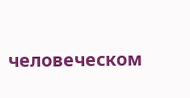человеческом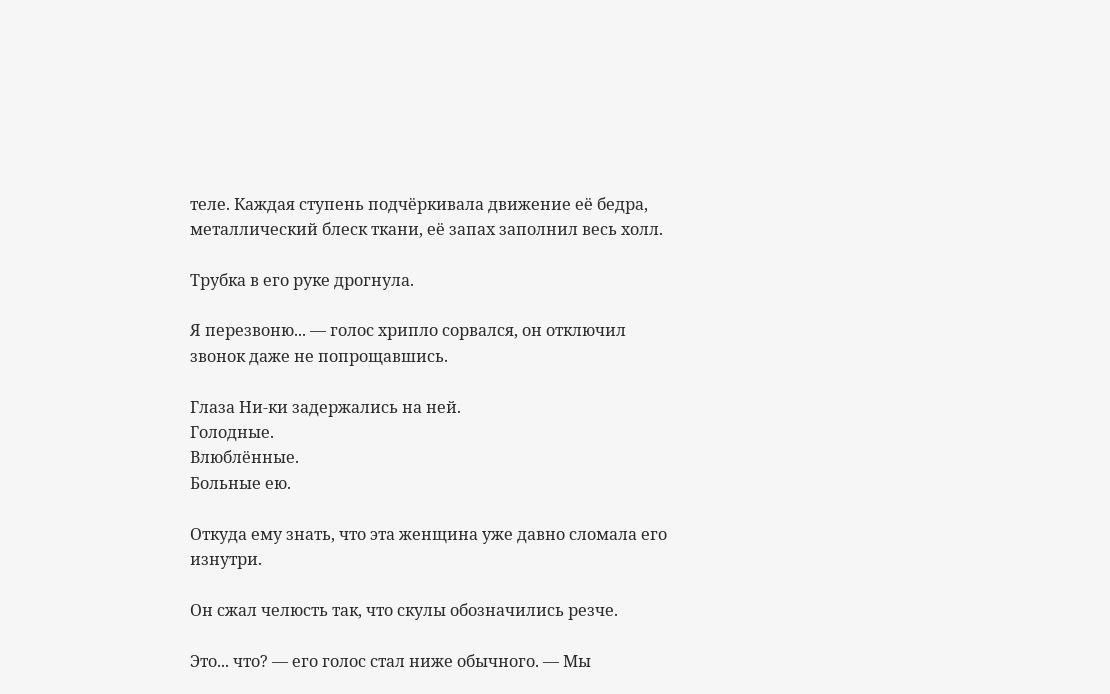теле. Каждая ступень подчёркивала движение её бедра, металлический блеск ткани, её запах заполнил весь холл.

Трубка в его руке дрогнула.

Я перезвоню... — голос хрипло сорвался, он отключил звонок даже не попрощавшись.

Глаза Ни-ки задержались на ней.
Голодные.
Влюблённые.
Больные ею.

Откуда ему знать, что эта женщина уже давно сломала его изнутри.

Он сжал челюсть так, что скулы обозначились резче.

Это... что? — его голос стал ниже обычного. — Мы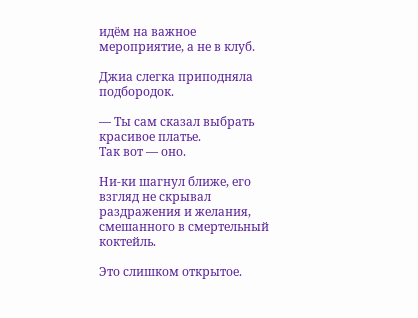идём на важное мероприятие, а не в клуб.

Джиа слегка приподняла подбородок.

— Ты сам сказал выбрать красивое платье.
Так вот — оно.

Ни-ки шагнул ближе, его взгляд не скрывал раздражения и желания, смешанного в смертельный коктейль.

Это слишком открытое.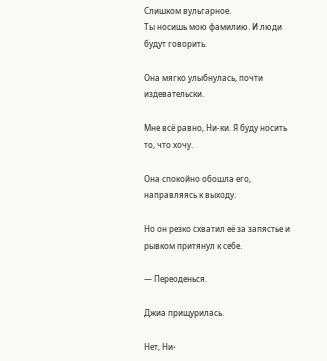Слишком вульгарное.
Ты носишь мою фамилию. И люди будут говорить.

Она мягко улыбнулась, почти издевательски.

Мне всё равно, Ни-ки. Я буду носить то, что хочу.

Она спокойно обошла его, направляясь к выходу.

Но он резко схватил её за запястье и рывком притянул к себе.

— Переоденься.

Джиа прищурилась.

Нет, Ни-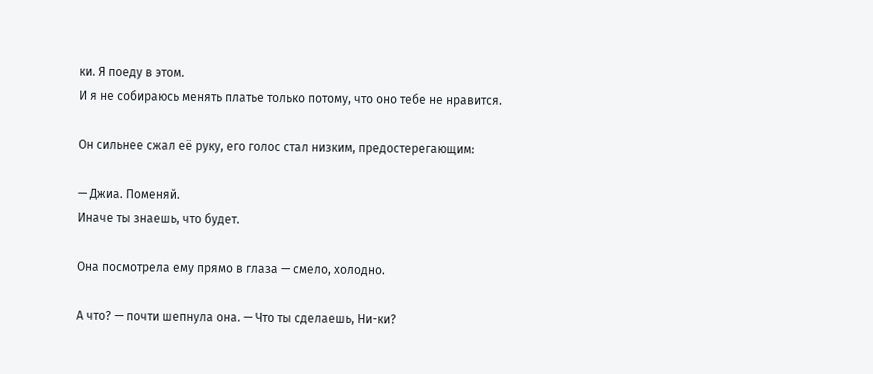ки. Я поеду в этом.
И я не собираюсь менять платье только потому, что оно тебе не нравится.

Он сильнее сжал её руку, его голос стал низким, предостерегающим:

— Джиа. Поменяй.
Иначе ты знаешь, что будет.

Она посмотрела ему прямо в глаза — смело, холодно.

А что? — почти шепнула она. — Что ты сделаешь, Ни-ки?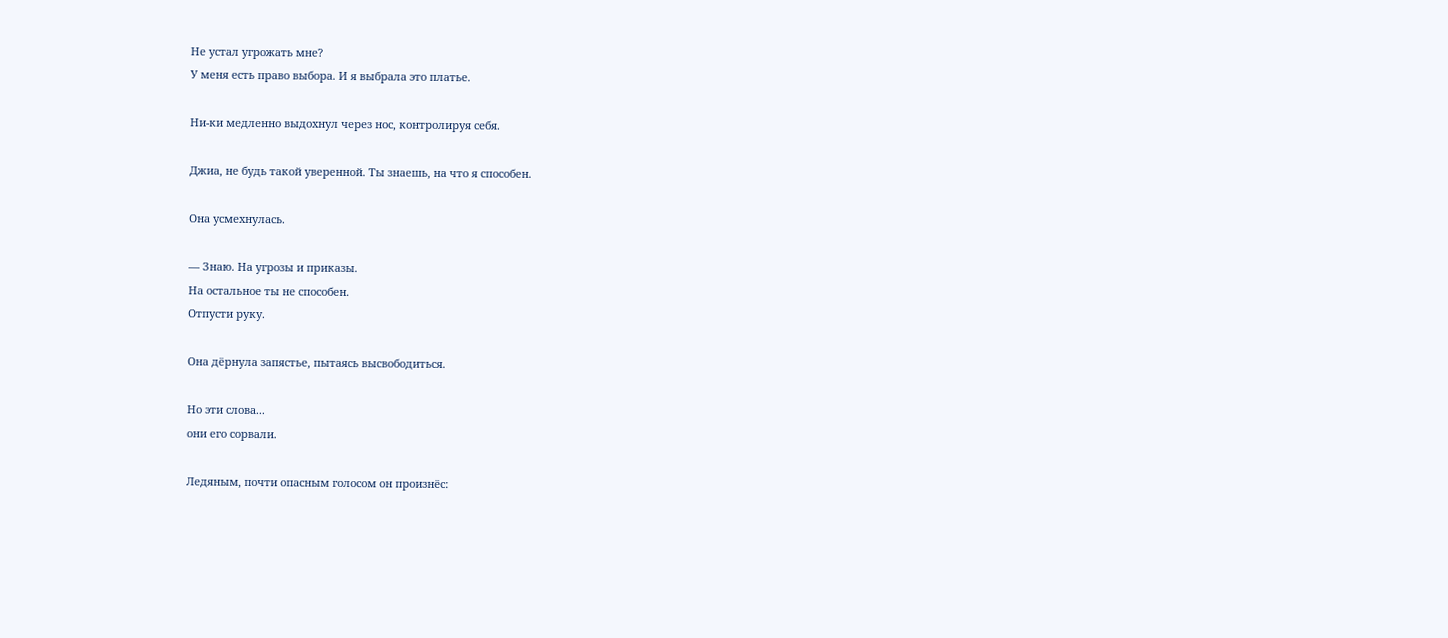Не устал угрожать мне?
У меня есть право выбора. И я выбрала это платье.

Ни-ки медленно выдохнул через нос, контролируя себя.

Джиа, не будь такой уверенной. Ты знаешь, на что я способен.

Она усмехнулась.

— Знаю. На угрозы и приказы.
На остальное ты не способен.
Отпусти руку.

Она дёрнула запястье, пытаясь высвободиться.

Но эти слова...
они его сорвали.

Ледяным, почти опасным голосом он произнёс: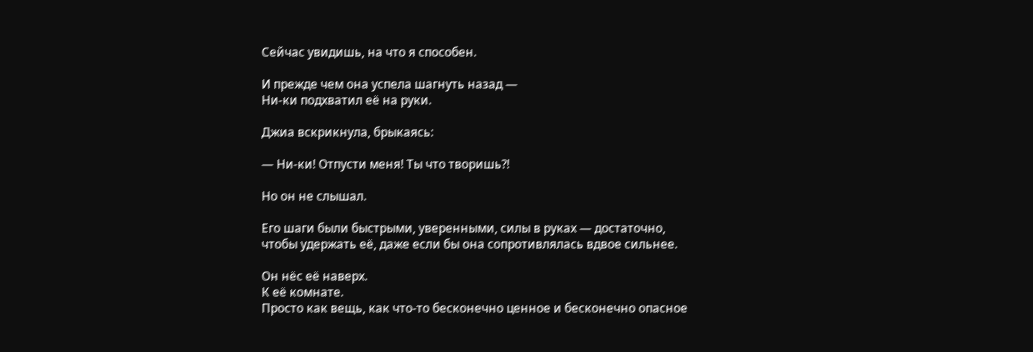Сейчас увидишь, на что я способен.

И прежде чем она успела шагнуть назад —
Ни-ки подхватил её на руки.

Джиа вскрикнула, брыкаясь:

— Ни-ки! Отпусти меня! Ты что творишь?!

Но он не слышал.

Его шаги были быстрыми, уверенными, силы в руках — достаточно, чтобы удержать её, даже если бы она сопротивлялась вдвое сильнее.

Он нёс её наверх.
К её комнате.
Просто как вещь, как что-то бесконечно ценное и бесконечно опасное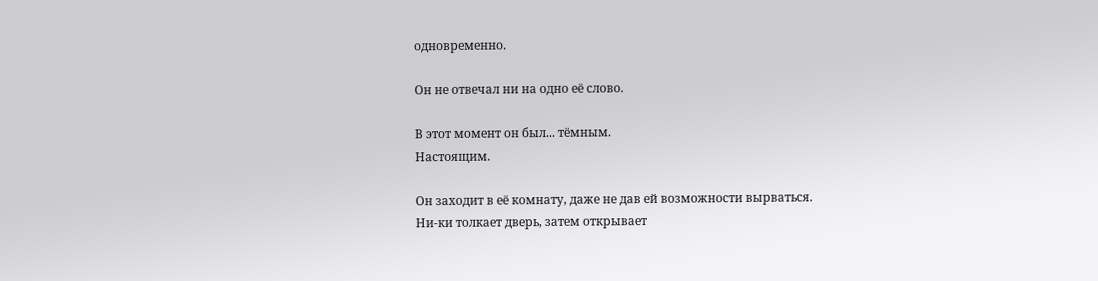одновременно.

Он не отвечал ни на одно её слово.

В этот момент он был... тёмным.
Настоящим.

Он заходит в её комнату, даже не дав ей возможности вырваться.
Ни-ки толкает дверь, затем открывает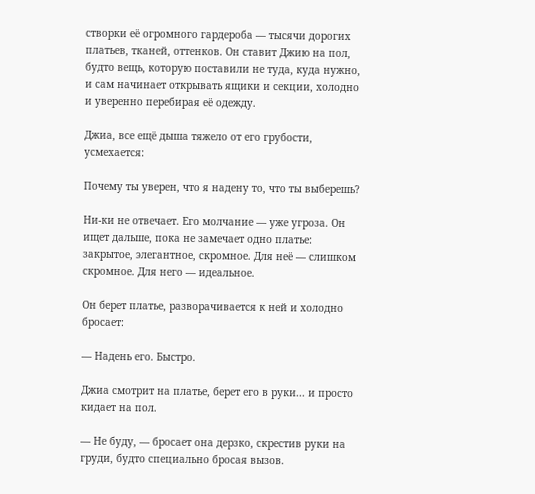створки её огромного гардероба — тысячи дорогих платьев, тканей, оттенков. Он ставит Джию на пол, будто вещь, которую поставили не туда, куда нужно, и сам начинает открывать ящики и секции, холодно и уверенно перебирая её одежду.

Джиа, все ещё дыша тяжело от его грубости, усмехается:

Почему ты уверен, что я надену то, что ты выберешь?

Ни-ки не отвечает. Его молчание — уже угроза. Он ищет дальше, пока не замечает одно платье: закрытое, элегантное, скромное. Для неё — слишком скромное. Для него — идеальное.

Он берет платье, разворачивается к ней и холодно бросает:

— Надень его. Быстро.

Джиа смотрит на платье, берет его в руки... и просто кидает на пол.

— Не буду, — бросает она дерзко, скрестив руки на груди, будто специально бросая вызов.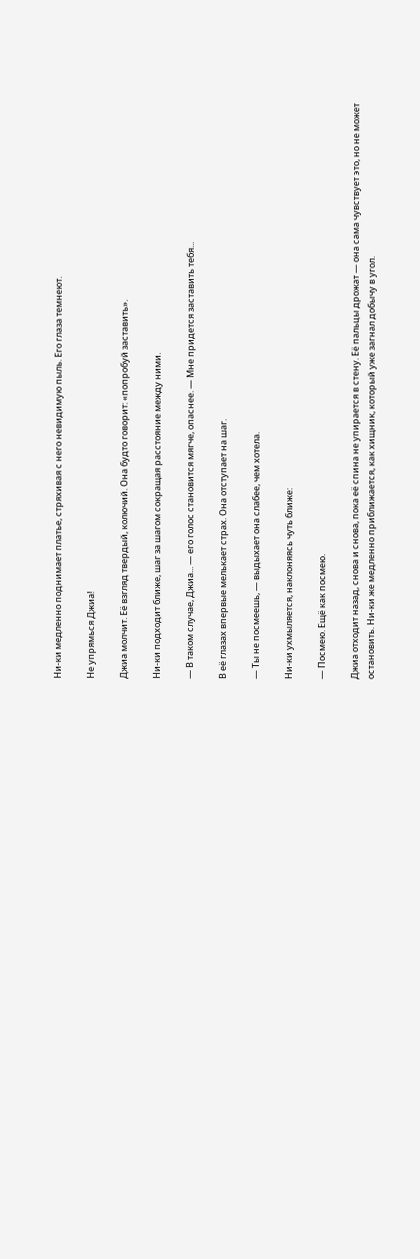Ни-ки медленно поднимает платье, стряхивая с него невидимую пыль. Его глаза темнеют.

Не упрямься Джиа!

Джиа молчит. Её взгляд твердый, колючий. Она будто говорит: «попробуй заставить».

Ни-ки подходит ближе, шаг за шагом сокращая расстояние между ними.

— В таком случае, Джиа... — его голос становится мягче, опаснее. — Мне придется заставить тебя...

В её глазах впервые мелькает страх. Она отступает на шаг.

— Ты не посмеешь, — выдыхает она слабее, чем хотела.

Ни-ки ухмыляется, наклоняясь чуть ближе:

— Посмею. Ещё как посмею.

Джиа отходит назад, снова и снова, пока её спина не упирается в стену. Её пальцы дрожат — она сама чувствует это, но не может остановить. Ни-ки же медленно приближается, как хищник, который уже загнал добычу в угол.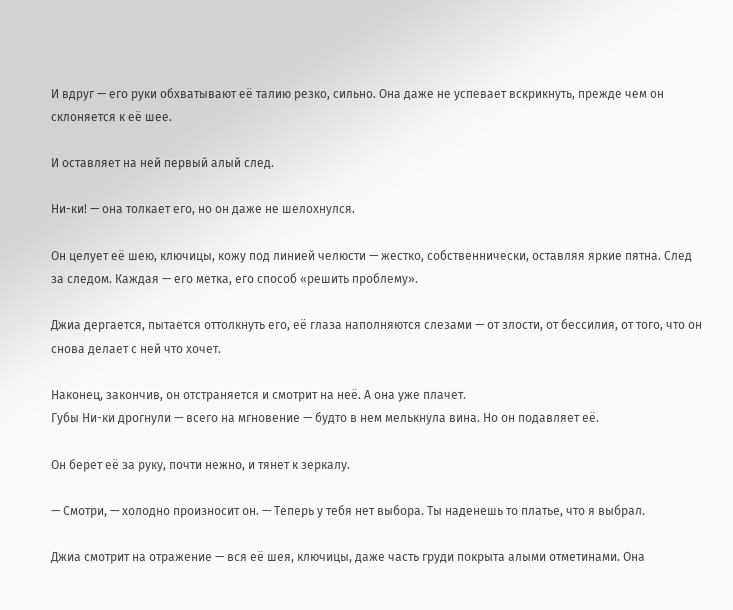И вдруг — его руки обхватывают её талию резко, сильно. Она даже не успевает вскрикнуть, прежде чем он склоняется к её шее.

И оставляет на ней первый алый след.

Ни-ки! — она толкает его, но он даже не шелохнулся.

Он целует её шею, ключицы, кожу под линией челюсти — жестко, собственнически, оставляя яркие пятна. След за следом. Каждая — его метка, его способ «решить проблему».

Джиа дергается, пытается оттолкнуть его, её глаза наполняются слезами — от злости, от бессилия, от того, что он снова делает с ней что хочет.

Наконец, закончив, он отстраняется и смотрит на неё. А она уже плачет.
Губы Ни-ки дрогнули — всего на мгновение — будто в нем мелькнула вина. Но он подавляет её.

Он берет её за руку, почти нежно, и тянет к зеркалу.

— Смотри, — холодно произносит он. — Теперь у тебя нет выбора. Ты наденешь то платье, что я выбрал.

Джиа смотрит на отражение — вся её шея, ключицы, даже часть груди покрыта алыми отметинами. Она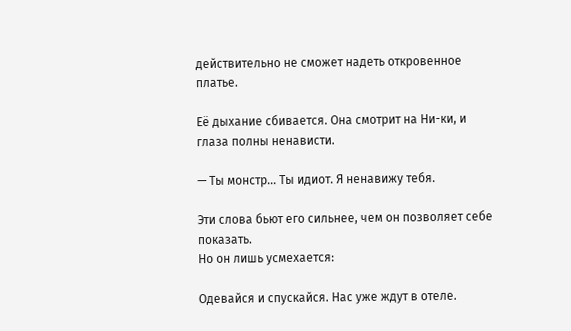действительно не сможет надеть откровенное платье.

Её дыхание сбивается. Она смотрит на Ни-ки, и глаза полны ненависти.

— Ты монстр... Ты идиот. Я ненавижу тебя.

Эти слова бьют его сильнее, чем он позволяет себе показать.
Но он лишь усмехается:

Одевайся и спускайся. Нас уже ждут в отеле.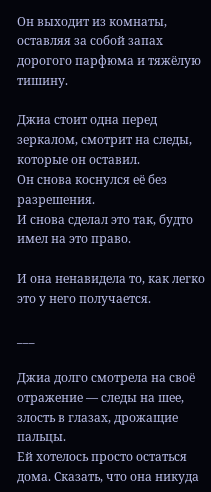Он выходит из комнаты, оставляя за собой запах дорогого парфюма и тяжёлую тишину.

Джиа стоит одна перед зеркалом, смотрит на следы, которые он оставил.
Он снова коснулся её без разрешения.
И снова сделал это так, будто имел на это право.

И она ненавидела то, как легко это у него получается.

___

Джиа долго смотрела на своё отражение — следы на шее, злость в глазах, дрожащие пальцы.
Ей хотелось просто остаться дома. Сказать, что она никуда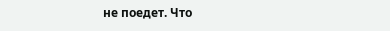не поедет. Что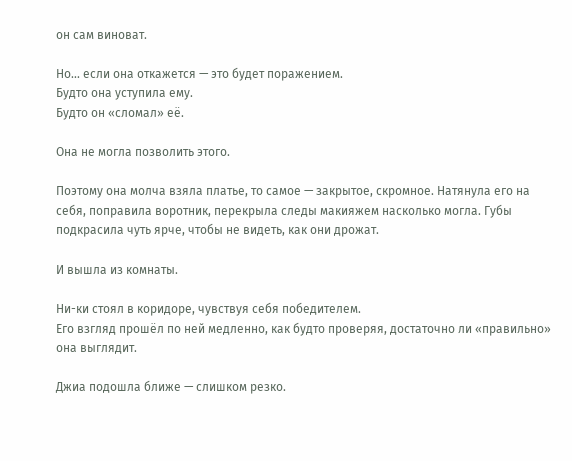он сам виноват.

Но... если она откажется — это будет поражением.
Будто она уступила ему.
Будто он «сломал» её.

Она не могла позволить этого.

Поэтому она молча взяла платье, то самое — закрытое, скромное. Натянула его на себя, поправила воротник, перекрыла следы макияжем насколько могла. Губы подкрасила чуть ярче, чтобы не видеть, как они дрожат.

И вышла из комнаты.

Ни-ки стоял в коридоре, чувствуя себя победителем.
Его взгляд прошёл по ней медленно, как будто проверяя, достаточно ли «правильно» она выглядит.

Джиа подошла ближе — слишком резко.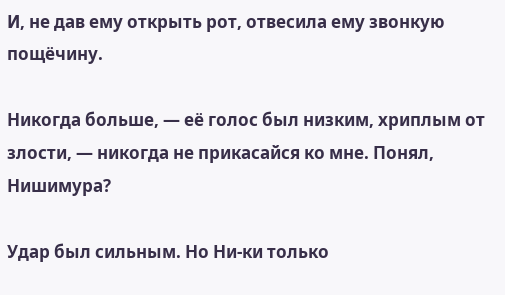И, не дав ему открыть рот, отвесила ему звонкую пощёчину.

Никогда больше, — её голос был низким, хриплым от злости, — никогда не прикасайся ко мне. Понял, Нишимура?

Удар был сильным. Но Ни-ки только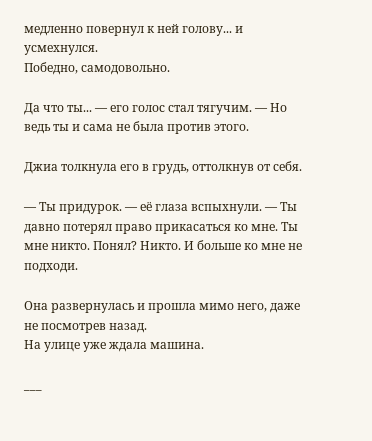медленно повернул к ней голову... и усмехнулся.
Победно, самодовольно.

Да что ты... — его голос стал тягучим. — Но ведь ты и сама не была против этого.

Джиа толкнула его в грудь, оттолкнув от себя.

— Ты придурок. — её глаза вспыхнули. — Ты давно потерял право прикасаться ко мне. Ты мне никто. Понял? Никто. И больше ко мне не подходи.

Она развернулась и прошла мимо него, даже не посмотрев назад.
На улице уже ждала машина.

___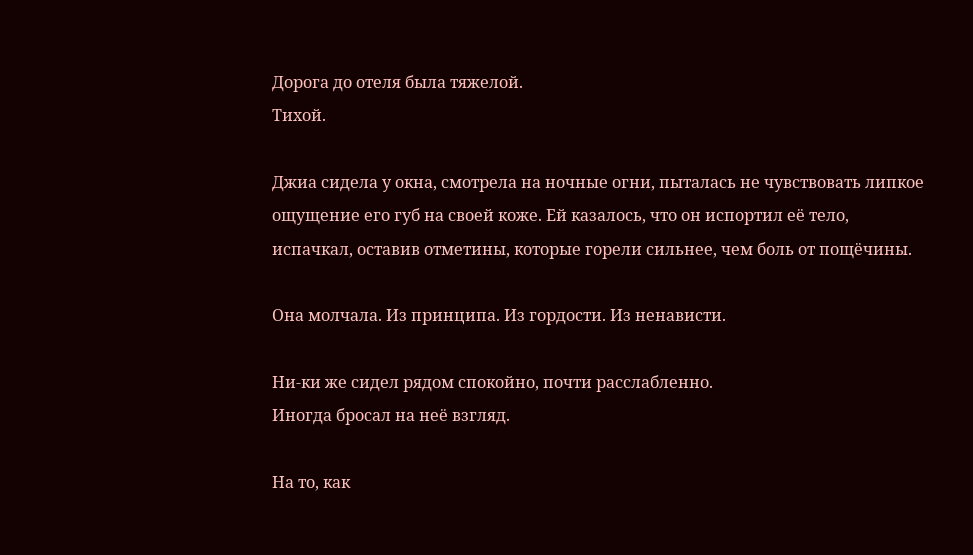Дорога до отеля была тяжелой.
Тихой.

Джиа сидела у окна, смотрела на ночные огни, пыталась не чувствовать липкое ощущение его губ на своей коже. Ей казалось, что он испортил её тело, испачкал, оставив отметины, которые горели сильнее, чем боль от пощёчины.

Она молчала. Из принципа. Из гордости. Из ненависти.

Ни-ки же сидел рядом спокойно, почти расслабленно.
Иногда бросал на неё взгляд.

На то, как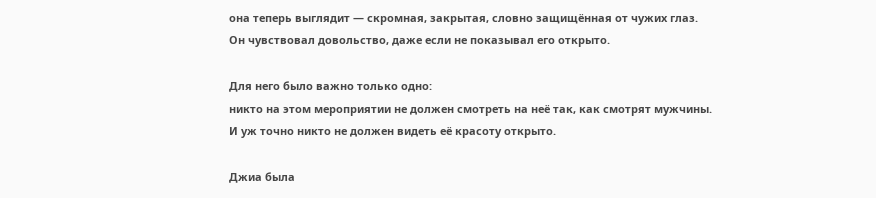она теперь выглядит — скромная, закрытая, словно защищённая от чужих глаз.
Он чувствовал довольство, даже если не показывал его открыто.

Для него было важно только одно:
никто на этом мероприятии не должен смотреть на неё так, как смотрят мужчины.
И уж точно никто не должен видеть её красоту открыто.

Джиа была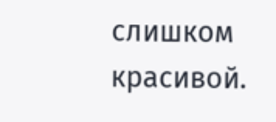слишком красивой.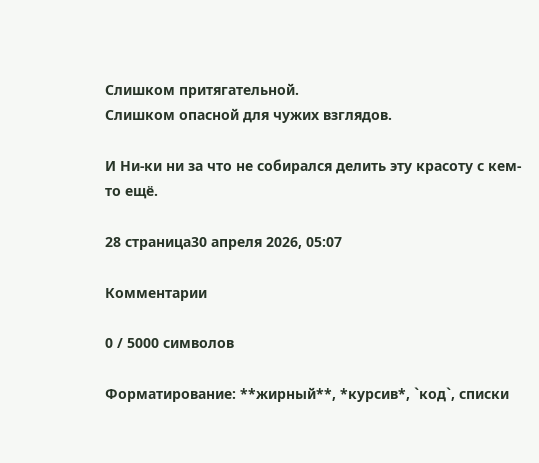Слишком притягательной.
Слишком опасной для чужих взглядов.

И Ни-ки ни за что не собирался делить эту красоту с кем-то ещё.

28 страница30 апреля 2026, 05:07

Комментарии

0 / 5000 символов

Форматирование: **жирный**, *курсив*, `код`, списки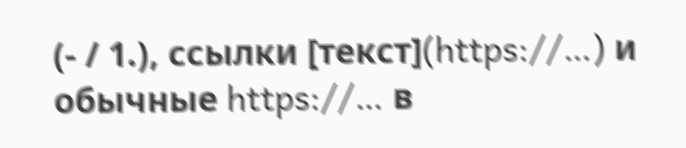(- / 1.), ссылки [текст](https://…) и обычные https://… в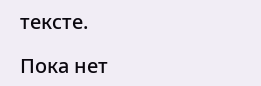тексте.

Пока нет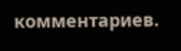комментариев.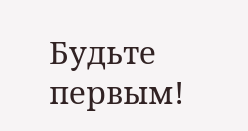Будьте первым!